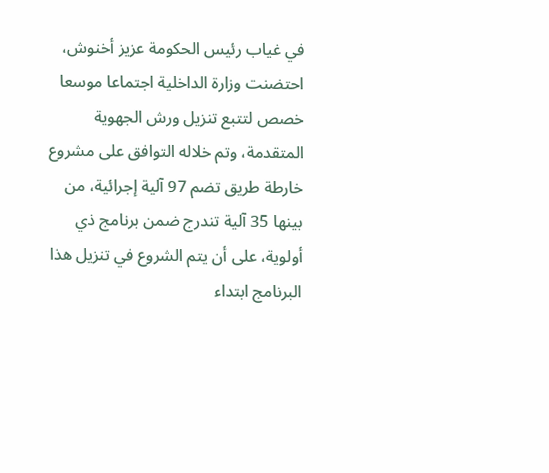في غياب رئيس الحكومة عزيز أخنوش، احتضنت وزارة الداخلية اجتماعا موسعا خصص لتتبع تنزيل ورش الجهوية المتقدمة، وتم خلاله التوافق على مشروع خارطة طريق تضم 97 آلية إجرائية، من بينها 35 آلية تندرج ضمن برنامج ذي أولوية، على أن يتم الشروع في تنزيل هذا البرنامج ابتداء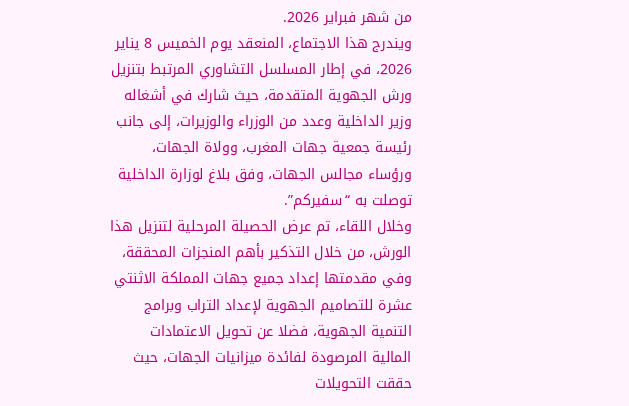من شهر فبراير 2026.
ويندرج هذا الاجتماع، المنعقد يوم الخميس 8 يناير 2026، في إطار المسلسل التشاوري المرتبط بتنزيل ورش الجهوية المتقدمة، حيث شارك في أشغاله وزير الداخلية وعدد من الوزراء والوزيرات، إلى جانب رئيسة جمعية جهات المغرب، وولاة الجهات، ورؤساء مجالس الجهات، وفق بلاغ لوزارة الداخلية توصلت به “سفيركم”.
وخلال اللقاء، تم عرض الحصيلة المرحلية لتنزيل هذا الورش، من خلال التذكير بأهم المنجزات المحققة، وفي مقدمتها إعداد جميع جهات المملكة الاثنتي عشرة للتصاميم الجهوية لإعداد التراب وبرامج التنمية الجهوية، فضلا عن تحويل الاعتمادات المالية المرصودة لفائدة ميزانيات الجهات، حيث حققت التحويلات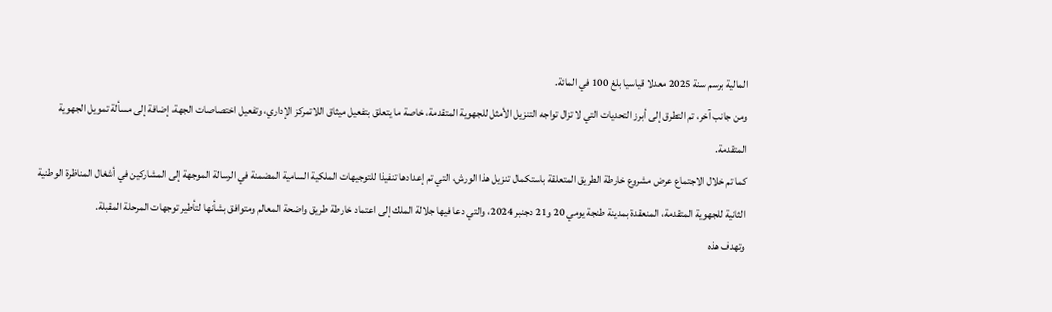المالية برسم سنة 2025 معدلا قياسيا بلغ 100 في المائة.
ومن جانب آخر، تم التطرق إلى أبرز التحديات التي لا تزال تواجه التنزيل الأمثل للجهوية المتقدمة، خاصة ما يتعلق بتفعيل ميثاق اللاتمركز الإداري، وتفعيل اختصاصات الجهة، إضافة إلى مسألة تمويل الجهوية المتقدمة.
كما تم خلال الاجتماع عرض مشروع خارطة الطريق المتعلقة باستكمال تنزيل هذا الورش، التي تم إعدادها تنفيذا للتوجيهات الملكية السامية المضمنة في الرسالة الموجهة إلى المشاركين في أشغال المناظرة الوطنية الثانية للجهوية المتقدمة، المنعقدة بمدينة طنجة يومي 20 و21 دجنبر 2024، والتي دعا فيها جلالة الملك إلى اعتماد خارطة طريق واضحة المعالم ومتوافق بشأنها لتأطير توجهات المرحلة المقبلة.
وتهدف هذه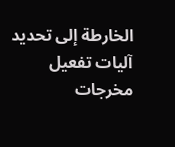الخارطة إلى تحديد آليات تفعيل مخرجات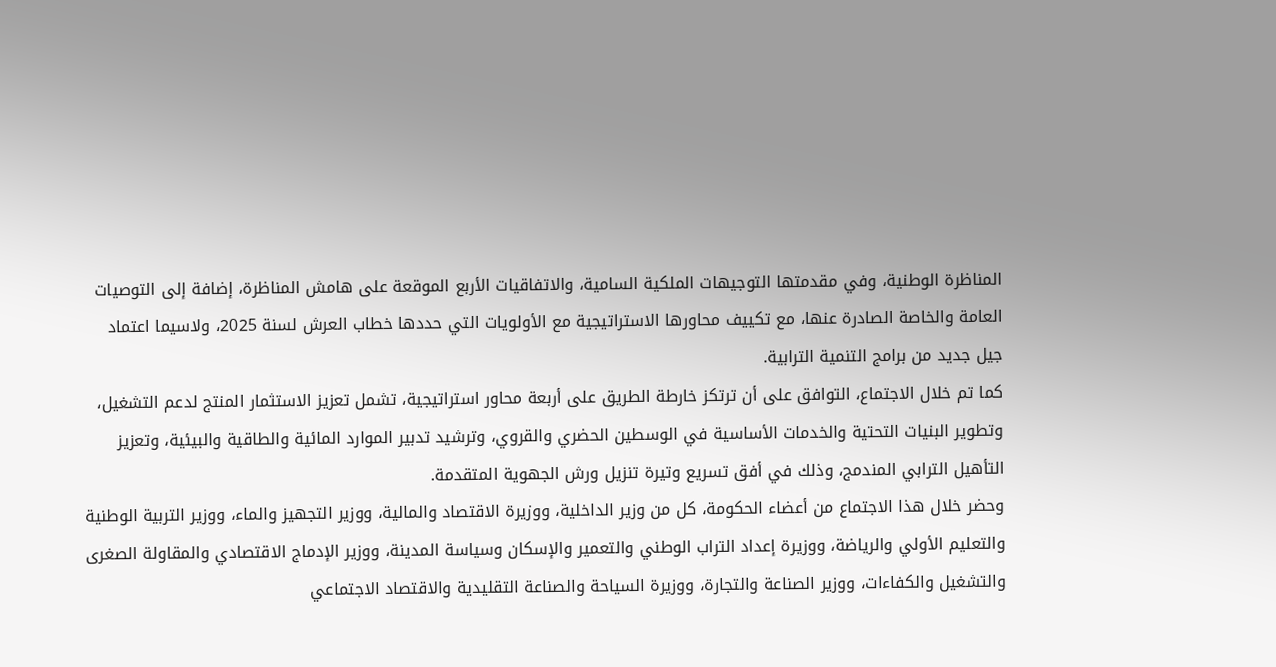المناظرة الوطنية، وفي مقدمتها التوجيهات الملكية السامية، والاتفاقيات الأربع الموقعة على هامش المناظرة، إضافة إلى التوصيات العامة والخاصة الصادرة عنها، مع تكييف محاورها الاستراتيجية مع الأولويات التي حددها خطاب العرش لسنة 2025، ولاسيما اعتماد جيل جديد من برامج التنمية الترابية.
كما تم خلال الاجتماع، التوافق على أن ترتكز خارطة الطريق على أربعة محاور استراتيجية، تشمل تعزيز الاستثمار المنتج لدعم التشغيل، وتطوير البنيات التحتية والخدمات الأساسية في الوسطين الحضري والقروي، وترشيد تدبير الموارد المائية والطاقية والبيئية، وتعزيز التأهيل الترابي المندمج، وذلك في أفق تسريع وتيرة تنزيل ورش الجهوية المتقدمة.
وحضر خلال هذا الاجتماع من أعضاء الحكومة، كل من وزير الداخلية، ووزيرة الاقتصاد والمالية، ووزير التجهيز والماء، ووزير التربية الوطنية والتعليم الأولي والرياضة، ووزيرة إعداد التراب الوطني والتعمير والإسكان وسياسة المدينة، ووزير الإدماج الاقتصادي والمقاولة الصغرى والتشغيل والكفاءات، ووزير الصناعة والتجارة، ووزيرة السياحة والصناعة التقليدية والاقتصاد الاجتماعي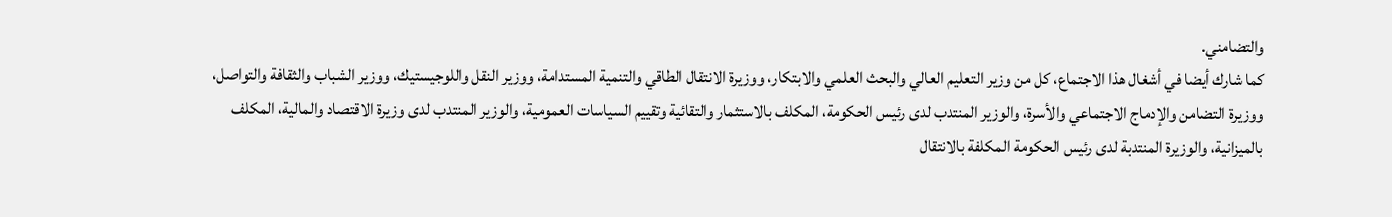والتضامني.
كما شارك أيضا في أشغال هذا الاجتماع، كل من وزير التعليم العالي والبحث العلمي والابتكار، ووزيرة الانتقال الطاقي والتنمية المستدامة، ووزير النقل واللوجيستيك، ووزير الشباب والثقافة والتواصل، ووزيرة التضامن والإدماج الاجتماعي والأسرة، والوزير المنتدب لدى رئيس الحكومة، المكلف بالاستثمار والتقائية وتقييم السياسات العمومية، والوزير المنتدب لدى وزيرة الاقتصاد والمالية، المكلف بالميزانية، والوزيرة المنتدبة لدى رئيس الحكومة المكلفة بالانتقال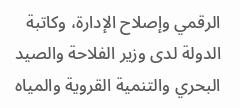الرقمي وإصلاح الإدارة، وكاتبة الدولة لدى وزير الفلاحة والصيد البحري والتنمية القروية والمياه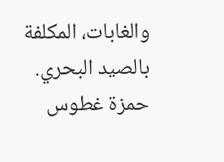والغابات، المكلفة بالصيد البحري.
حمزة غطوس